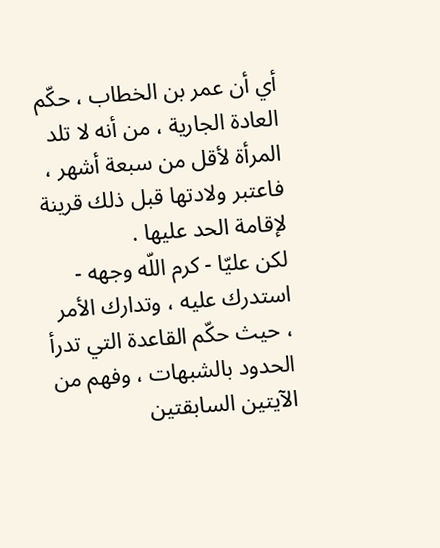أي أن عمر بن الخطاب ، حكّم العادة الجارية ، من أنه لا تلد المرأة لأقل من سبعة أشهر ، فاعتبر ولادتها قبل ذلك قرينة لإقامة الحد عليها .
لكن عليّا - كرم اللّه وجهه - استدرك عليه ، وتدارك الأمر ، حيث حكّم القاعدة التي تدرأ الحدود بالشبهات ، وفهم من الآيتين السابقتين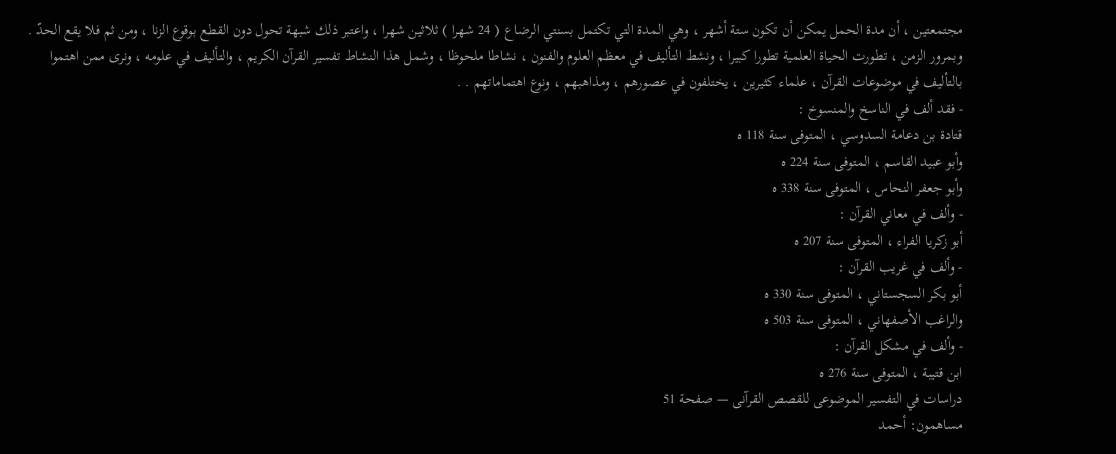مجتمعتين ، أن مدة الحمل يمكن أن تكون ستة أشهر ، وهي المدة التي تكتمل بسنتي الرضاع ( 24 شهرا ) ثلاثين شهرا ، واعتبر ذلك شبهة تحول دون القطع بوقوع الزنا ، ومن ثم فلا يقع الحدّ .
وبمرور الزمن ، تطورت الحياة العلمية تطورا كبيرا ، ونشط التأليف في معظم العلوم والفنون ، نشاطا ملحوظا ، وشمل هذا النشاط تفسير القرآن الكريم ، والتأليف في علومه ، ونرى ممن اهتموا بالتأليف في موضوعات القرآن ، علماء كثيرين ، يختلفون في عصورهم ، ومذاهبهم ، ونوع اهتماماتهم . .
- فقد ألف في الناسخ والمنسوخ :
قتادة بن دعامة السدوسي ، المتوفى سنة 118 ه
وأبو عبيد القاسم ، المتوفى سنة 224 ه
وأبو جعفر النحاس ، المتوفى سنة 338 ه
- وألف في معاني القرآن :
أبو زكريا الفراء ، المتوفى سنة 207 ه
- وألف في غريب القرآن :
أبو بكر السجستاني ، المتوفى سنة 330 ه
والراغب الأصفهاني ، المتوفى سنة 503 ه
- وألف في مشكل القرآن :
ابن قتيبة ، المتوفى سنة 276 ه
دراسات في التفسير الموضوعى للقصص القرآنى — صفحة 51
مساهمون: أحمد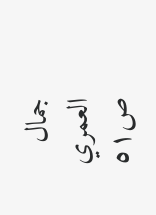جمال العمري
ص٥١